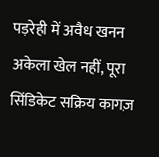पड़रेही में अवैध खनन अकेला खेल नहीं, पूरा सिंडिकेट सक्रिय कागज़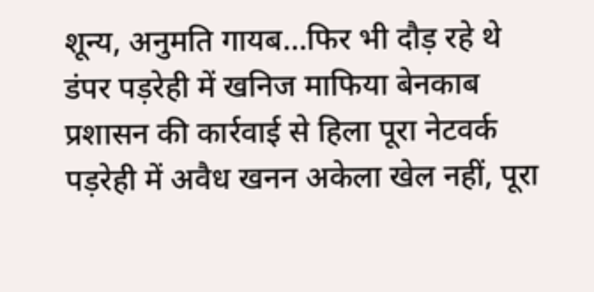शून्य, अनुमति गायब…फिर भी दौड़ रहे थे डंपर पड़रेही में खनिज माफिया बेनकाब प्रशासन की कार्रवाई से हिला पूरा नेटवर्क
पड़रेही में अवैध खनन अकेला खेल नहीं, पूरा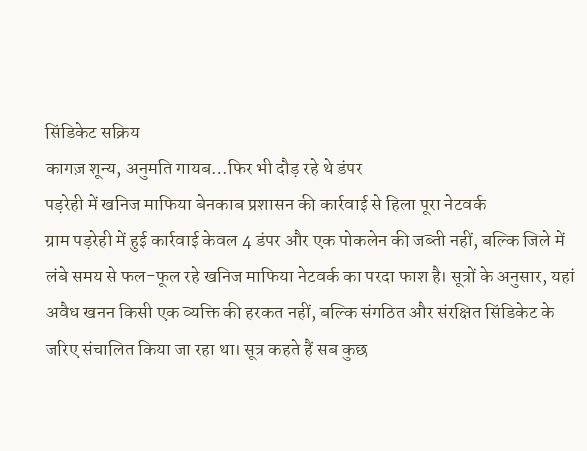सिंडिकेट सक्रिय
कागज़ शून्य, अनुमति गायब…फिर भी दौड़ रहे थे डंपर
पड़रेही में खनिज माफिया बेनकाब प्रशासन की कार्रवाई से हिला पूरा नेटवर्क
ग्राम पड़रेही में हुई कार्रवाई केवल 4 डंपर और एक पोकलेन की जब्ती नहीं, बल्कि जिले में लंबे समय से फल-फूल रहे खनिज माफिया नेटवर्क का परदा फाश है। सूत्रों के अनुसार, यहां अवैध खनन किसी एक व्यक्ति की हरकत नहीं, बल्कि संगठित और संरक्षित सिंडिकेट के जरिए संचालित किया जा रहा था। सूत्र कहते हैं सब कुछ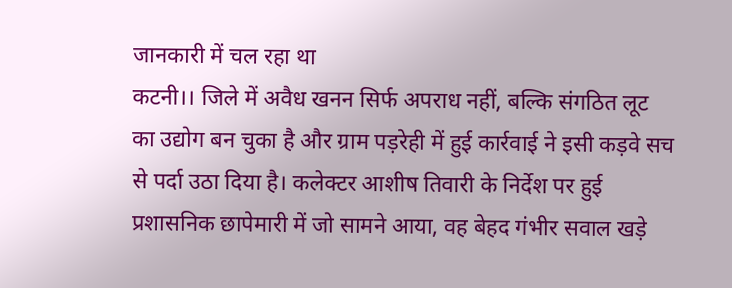जानकारी में चल रहा था
कटनी।। जिले में अवैध खनन सिर्फ अपराध नहीं, बल्कि संगठित लूट का उद्योग बन चुका है और ग्राम पड़रेही में हुई कार्रवाई ने इसी कड़वे सच से पर्दा उठा दिया है। कलेक्टर आशीष तिवारी के निर्देश पर हुई प्रशासनिक छापेमारी में जो सामने आया, वह बेहद गंभीर सवाल खड़े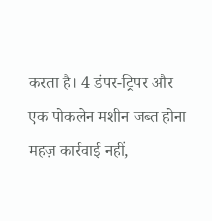करता है। 4 डंपर-ट्रिपर और एक पोकलेन मशीन जब्त होना महज़ कार्रवाई नहीं,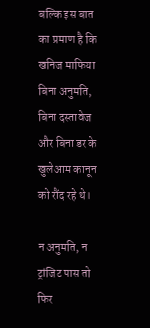बल्कि इस बात का प्रमाण है कि खनिज माफिया बिना अनुमति, बिना दस्तावेज और बिना डर के खुलेआम कानून को रौंद रहे थे।

न अनुमति, न ट्रांजिट पास तो फिर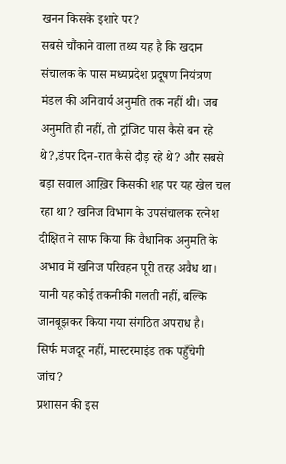खनन किसके इशारे पर?
सबसे चौंकाने वाला तथ्य यह है कि खदान संचालक के पास मध्यप्रदेश प्रदूषण नियंत्रण मंडल की अनिवार्य अनुमति तक नहीं थी। जब अनुमति ही नहीं, तो ट्रांजिट पास कैसे बन रहे थे?,डंपर दिन-रात कैसे दौड़ रहे थे? और सबसे बड़ा सवाल आख़िर किसकी शह पर यह खेल चल रहा था? खनिज विभाग के उपसंचालक रत्नेश दीक्षित ने साफ किया कि वैधानिक अनुमति के अभाव में खनिज परिवहन पूरी तरह अवैध था। यानी यह कोई तकनीकी गलती नहीं, बल्कि जानबूझकर किया गया संगठित अपराध है।
सिर्फ मजदूर नहीं, मास्टरमाइंड तक पहुँचेगी जांच?
प्रशासन की इस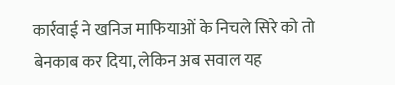कार्रवाई ने खनिज माफियाओं के निचले सिरे को तो बेनकाब कर दिया, लेकिन अब सवाल यह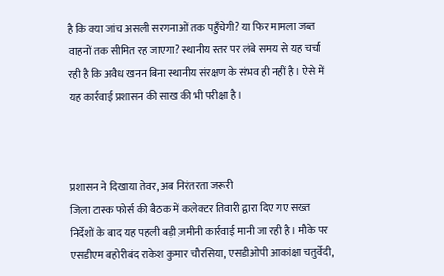है कि क्या जांच असली सरगनाओं तक पहुँचेगी? या फिर मामला जब्त वाहनों तक सीमित रह जाएगा? स्थानीय स्तर पर लंबे समय से यह चर्चा रही है कि अवैध खनन बिना स्थानीय संरक्षण के संभव ही नहीं है। ऐसे में यह कार्रवाई प्रशासन की साख की भी परीक्षा है।



प्रशासन ने दिखाया तेवर, अब निरंतरता जरूरी
जिला टास्क फोर्स की बैठक में कलेक्टर तिवारी द्वारा दिए गए सख्त निर्देशों के बाद यह पहली बड़ी ज़मीनी कार्रवाई मानी जा रही है। मौके पर एसडीएम बहोरीबंद राकेश कुमार चौरसिया, एसडीओपी आकांक्षा चतुर्वेदी,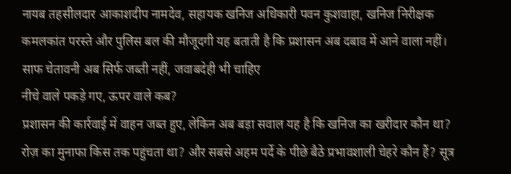नायब तहसीलदार आकाशदीप नामदेव, सहायक खनिज अधिकारी पवन कुशवाहा, खनिज निरीक्षक कमलकांत परस्ते और पुलिस बल की मौजूदगी यह बताती है कि प्रशासन अब दबाव में आने वाला नहीं।
साफ चेतावनी अब सिर्फ जब्ती नहीं, जवाबदेही भी चाहिए
नीचे वाले पकड़े गए, ऊपर वाले कब?
प्रशासन की कार्रवाई में वाहन जब्त हुए, लेकिन अब बड़ा सवाल यह है कि खनिज का खरीदार कौन था? रोज़ का मुनाफा किस तक पहुंचता था? और सबसे अहम पर्दे के पीछे बैठे प्रभावशाली चेहरे कौन हैं? सूत्र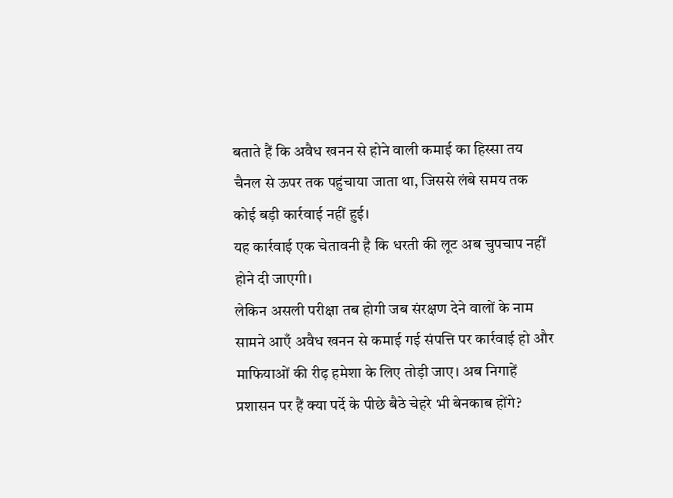बताते हैं कि अवैध खनन से होने वाली कमाई का हिस्सा तय चैनल से ऊपर तक पहुंचाया जाता था, जिससे लंबे समय तक कोई बड़ी कार्रवाई नहीं हुई।
यह कार्रवाई एक चेतावनी है कि धरती की लूट अब चुपचाप नहीं होने दी जाएगी।
लेकिन असली परीक्षा तब होगी जब संरक्षण देने वालों के नाम सामने आएँ अवैध खनन से कमाई गई संपत्ति पर कार्रवाई हो और माफियाओं की रीढ़ हमेशा के लिए तोड़ी जाए। अब निगाहें प्रशासन पर हैं क्या पर्दे के पीछे बैठे चेहरे भी बेनकाब होंगे?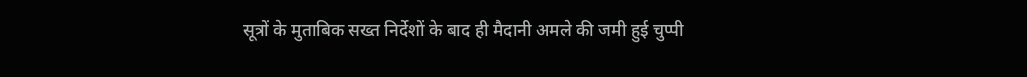सूत्रों के मुताबिक सख्त निर्देशों के बाद ही मैदानी अमले की जमी हुई चुप्पी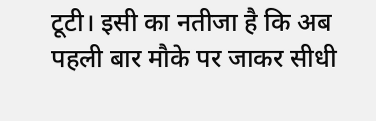टूटी। इसी का नतीजा है कि अब पहली बार मौके पर जाकर सीधी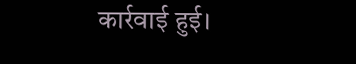कार्रवाई हुई।